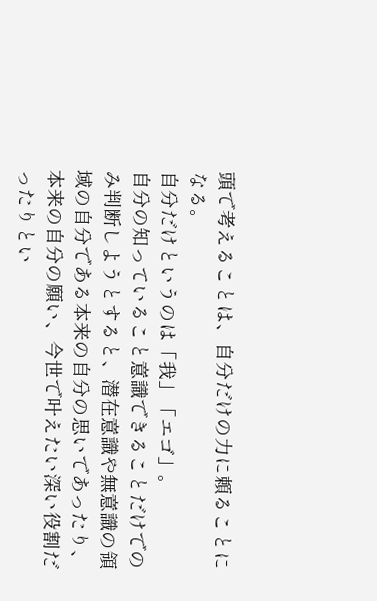頭で考えることは、自分だけの力に頼ることになる。
自分だけというのは「我」「エゴ」。
自分の知っていること意識できることだけでのみ判断しようとすると、潜在意識や無意識の領域の自分である本来の自分の思いであったり、本来の自分の願い、今世で叶えたい深い役割だったりとい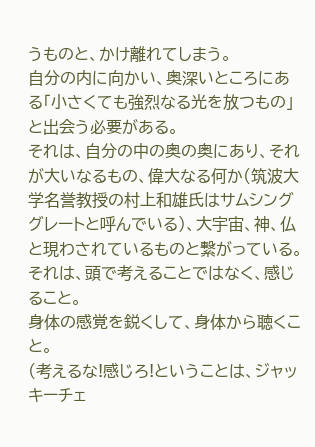うものと、かけ離れてしまう。
自分の内に向かい、奥深いところにある「小さくても強烈なる光を放つもの」と出会う必要がある。
それは、自分の中の奥の奥にあり、それが大いなるもの、偉大なる何か(筑波大学名誉教授の村上和雄氏はサムシンググレートと呼んでいる)、大宇宙、神、仏と現わされているものと繋がっている。
それは、頭で考えることではなく、感じること。
身体の感覚を鋭くして、身体から聴くこと。
(考えるな!感じろ!ということは、ジャッキーチェ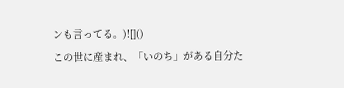ンも言ってる。)![]()
この世に産まれ、「いのち」がある自分た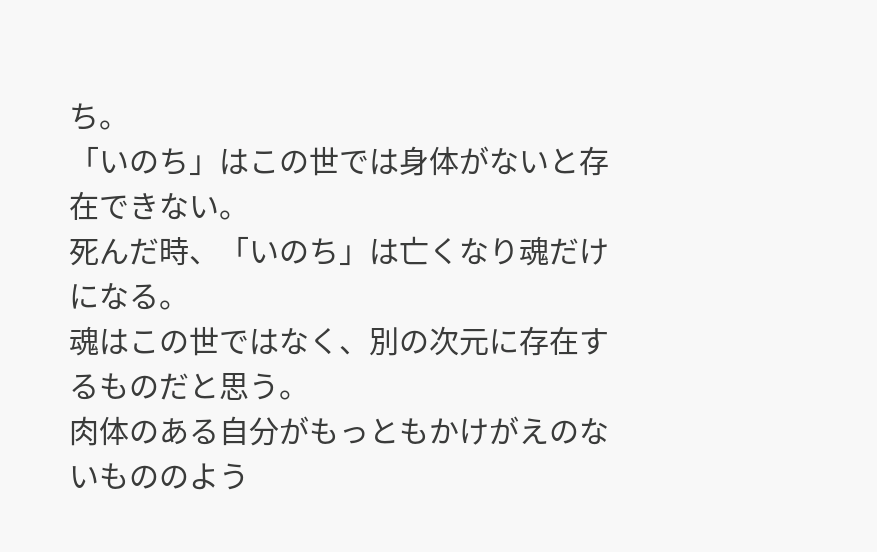ち。
「いのち」はこの世では身体がないと存在できない。
死んだ時、「いのち」は亡くなり魂だけになる。
魂はこの世ではなく、別の次元に存在するものだと思う。
肉体のある自分がもっともかけがえのないもののよう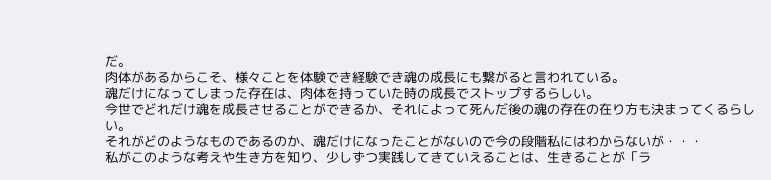だ。
肉体があるからこそ、様々ことを体験でき経験でき魂の成長にも繋がると言われている。
魂だけになってしまった存在は、肉体を持っていた時の成長でストップするらしい。
今世でどれだけ魂を成長させることができるか、それによって死んだ後の魂の存在の在り方も決まってくるらしい。
それがどのようなものであるのか、魂だけになったことがないので今の段階私にはわからないが・・・
私がこのような考えや生き方を知り、少しずつ実践してきていえることは、生きることが「ラ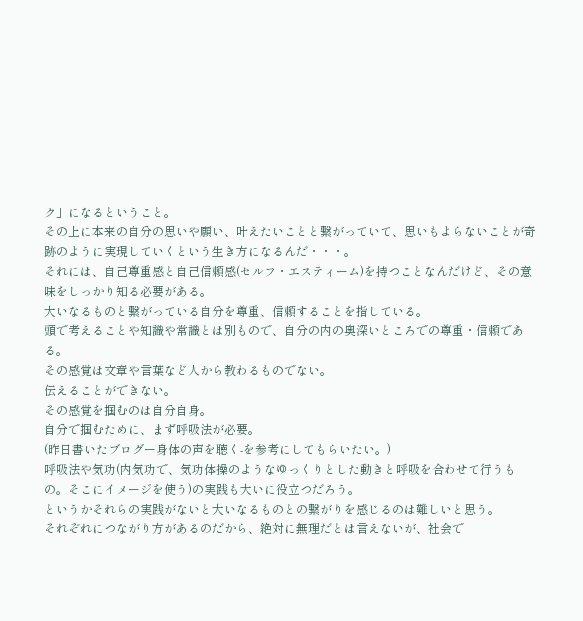ク」になるということ。
その上に本来の自分の思いや願い、叶えたいことと繋がっていて、思いもよらないことが奇跡のように実現していくという生き方になるんだ・・・。
それには、自己尊重感と自己信頼感(セルフ・エスティーム)を持つことなんだけど、その意味をしっかり知る必要がある。
大いなるものと繋がっている自分を尊重、信頼することを指している。
頭で考えることや知識や常識とは別もので、自分の内の奥深いところでの尊重・信頼である。
その感覚は文章や言葉など人から教わるものでない。
伝えることができない。
その感覚を掴むのは自分自身。
自分で掴むために、まず呼吸法が必要。
(昨日書いたブログー身体の声を聴く-を参考にしてもらいたい。)
呼吸法や気功(内気功で、気功体操のようなゆっくりとした動きと呼吸を合わせて行うもの。そこにイメージを使う)の実践も大いに役立つだろう。
というかそれらの実践がないと大いなるものとの繋がりを感じるのは難しいと思う。
それぞれにつながり方があるのだから、絶対に無理だとは言えないが、社会で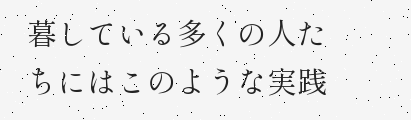暮している多くの人たちにはこのような実践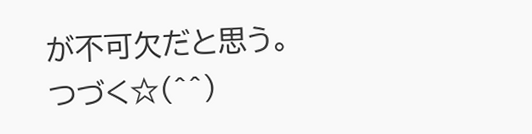が不可欠だと思う。
つづく☆(^^)